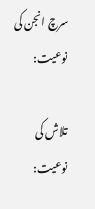سرچ انجن کی نوعیت:

تلاش کی نوعیت: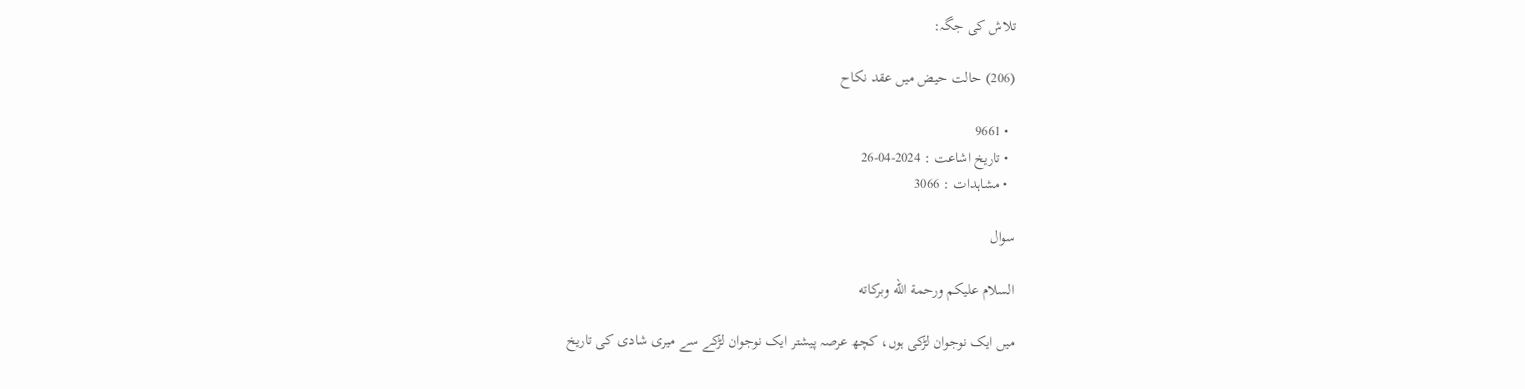تلاش کی جگہ:

(206) حالت حیض میں عقد نکاح

  • 9661
  • تاریخ اشاعت : 2024-04-26
  • مشاہدات : 3066

سوال

السلام عليكم ورحمة الله وبركاته

میں ایک نوجوان لڑکی ہوں، کچھ عرصہ پیشتر ایک نوجوان لڑکے سے میری شادی کی تاریخ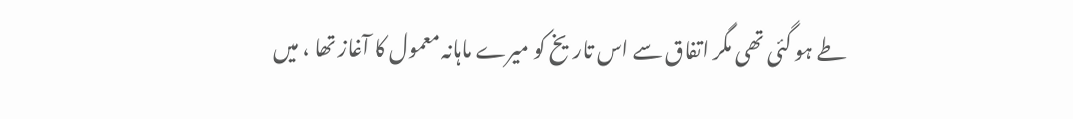طے ہو گئی تھی مگر اتفاق سے اس تاریخ کو میرے ماہانہ معمول کا آغاز تھا ، میں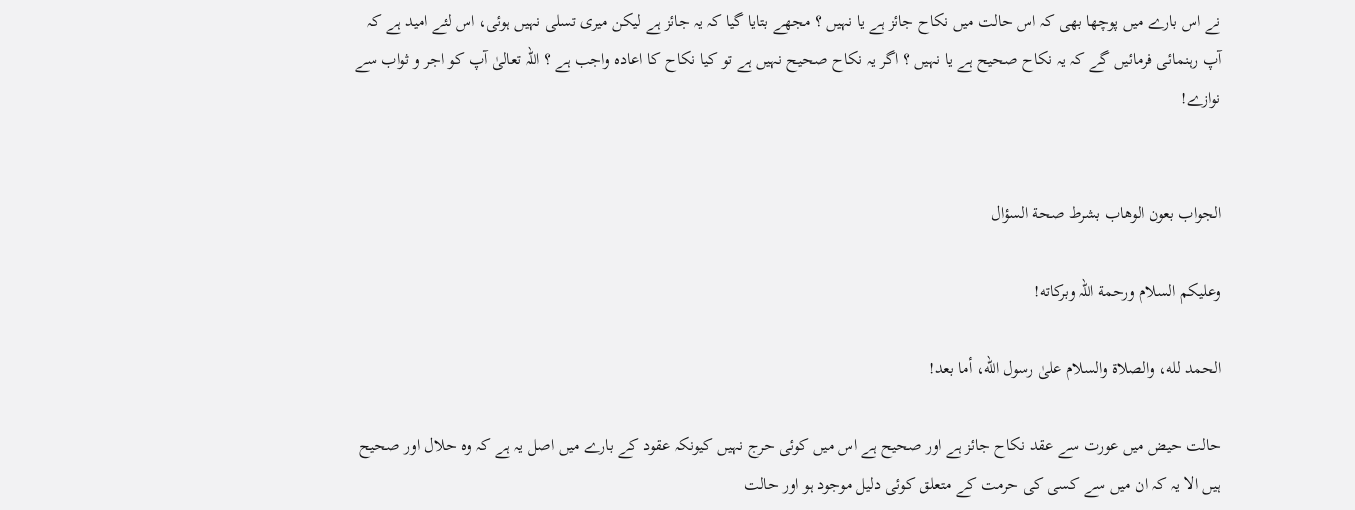نے اس بارے میں پوچھا بھی کہ اس حالت میں نکاح جائز ہے یا نہیں ؟ مجھے بتایا گیا کہ یہ جائز ہے لیکن میری تسلی نہیں ہوئی، اس لئے امید ہے کہ آپ رہنمائی فرمائیں گے کہ یہ نکاح صحیح ہے یا نہیں ؟ اگر یہ نکاح صحیح نہیں ہے تو کیا نکاح کا اعادہ واجب ہے ؟ اللہ تعالیٰ آپ کو اجر و ثواب سے نوازے!


الجواب بعون الوهاب بشرط صحة السؤال

وعلیکم السلام ورحمة اللہ وبرکاته!

الحمد لله، والصلاة والسلام علىٰ رسول الله، أما بعد!

حالت حیض میں عورت سے عقد نکاح جائز ہے اور صحیح ہے اس میں کوئی حرج نہیں کیونکہ عقود کے بارے میں اصل یہ ہے کہ وہ حلال اور صحیح ہیں الا یہ کہ ان میں سے کسی کی حرمت کے متعلق کوئی دلیل موجود ہو اور حالت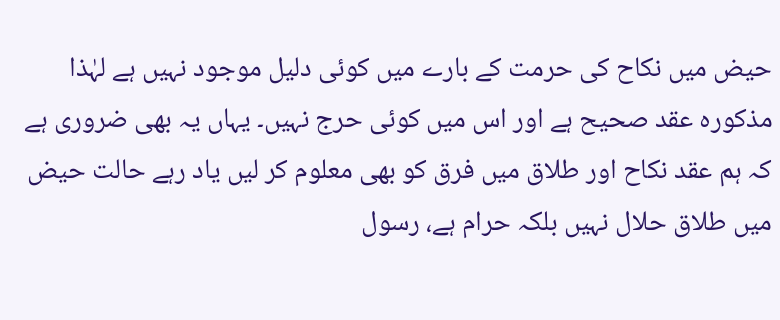حیض میں نکاح کی حرمت کے بارے میں کوئی دلیل موجود نہیں ہے لہٰذا مذکورہ عقد صحیح ہے اور اس میں کوئی حرج نہیں۔ یہاں یہ بھی ضروری ہے کہ ہم عقد نکاح اور طلاق میں فرق کو بھی معلوم کر لیں یاد رہے حالت حیض میں طلاق حلال نہیں بلکہ حرام ہے، رسول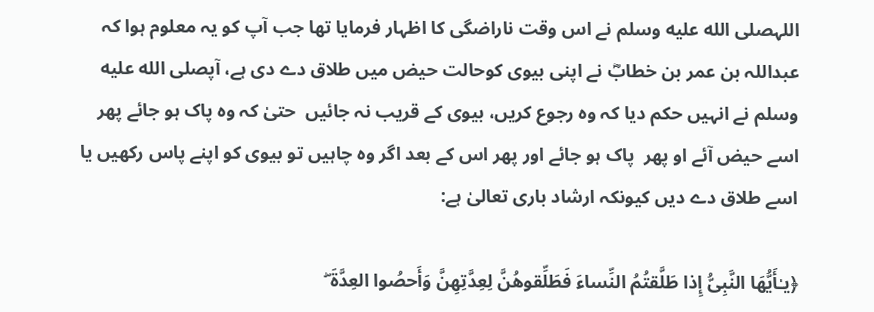اللہصلى الله عليه وسلم نے اس وقت ناراضگی کا اظہار فرمایا تھا جب آپ کو یہ معلوم ہوا کہ عبداللہ بن عمر بن خطابؓ نے اپنی بیوی کوحالت حیض میں طلاق دے دی ہے، آپصلى الله عليه وسلم نے انہیں حکم دیا کہ وہ رجوع کریں، بیوی کے قریب نہ جائیں  حتیٰ کہ وہ پاک ہو جائے پھر اسے حیض آئے او پھر  پاک ہو جائے اور پھر اس کے بعد اگر وہ چاہیں تو بیوی کو اپنے پاس رکھیں یا اسے طلاق دے دیں کیونکہ ارشاد باری تعالیٰ ہے:

﴿يـٰأَيُّهَا النَّبِىُّ إِذا طَلَّقتُمُ النِّساءَ فَطَلِّقوهُنَّ لِعِدَّتِهِنَّ وَأَحصُوا العِدَّةَ ۖ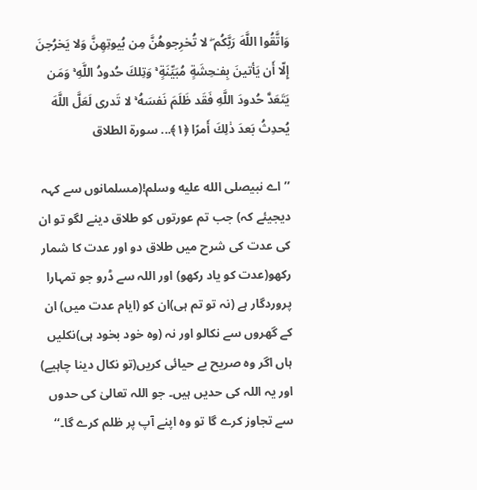وَاتَّقُوا اللَّهَ رَ‌بَّكُم ۖ لا تُخرِ‌جوهُنَّ مِن بُيوتِهِنَّ وَلا يَخرُ‌جنَ إِلّا أَن يَأتينَ بِفـٰحِشَةٍ مُبَيِّنَةٍ ۚ وَتِلكَ حُدودُ اللَّهِ ۚ وَمَن يَتَعَدَّ حُدودَ اللَّهِ فَقَد ظَلَمَ نَفسَهُ ۚ لا تَدر‌ى لَعَلَّ اللَّهَ يُحدِثُ بَعدَ ذ‌ٰلِكَ أَمرً‌ا ﴿١﴾... سورة الطلاق

’’ اے نبیصلى الله عليه وسلم!(مسلمانوں سے کہہ دیجیئے کہ) جب تم عورتوں کو طلاق دینے لگو تو ان کی عدت کی شرح میں طلاق دو اور عدت کا شمار رکھو(عدت کو یاد رکھو) اور اللہ سے ڈرو جو تمہارا پروردگار ہے (نہ تو تم ہی)ان کو (ایام عدت میں) ان کے گھروں سے نکالو اور نہ (وہ خود بخود ہی)نکلیں ہاں اگر وہ صریح بے حیائی کریں(تو نکال دینا چاہیے) اور یہ اللہ کی حدیں ہیں۔ جو اللہ تعالیٰ کی حدوں سے تجاوز کرے گا تو وہ اپنے آپ پر ظلم کرے گا۔‘‘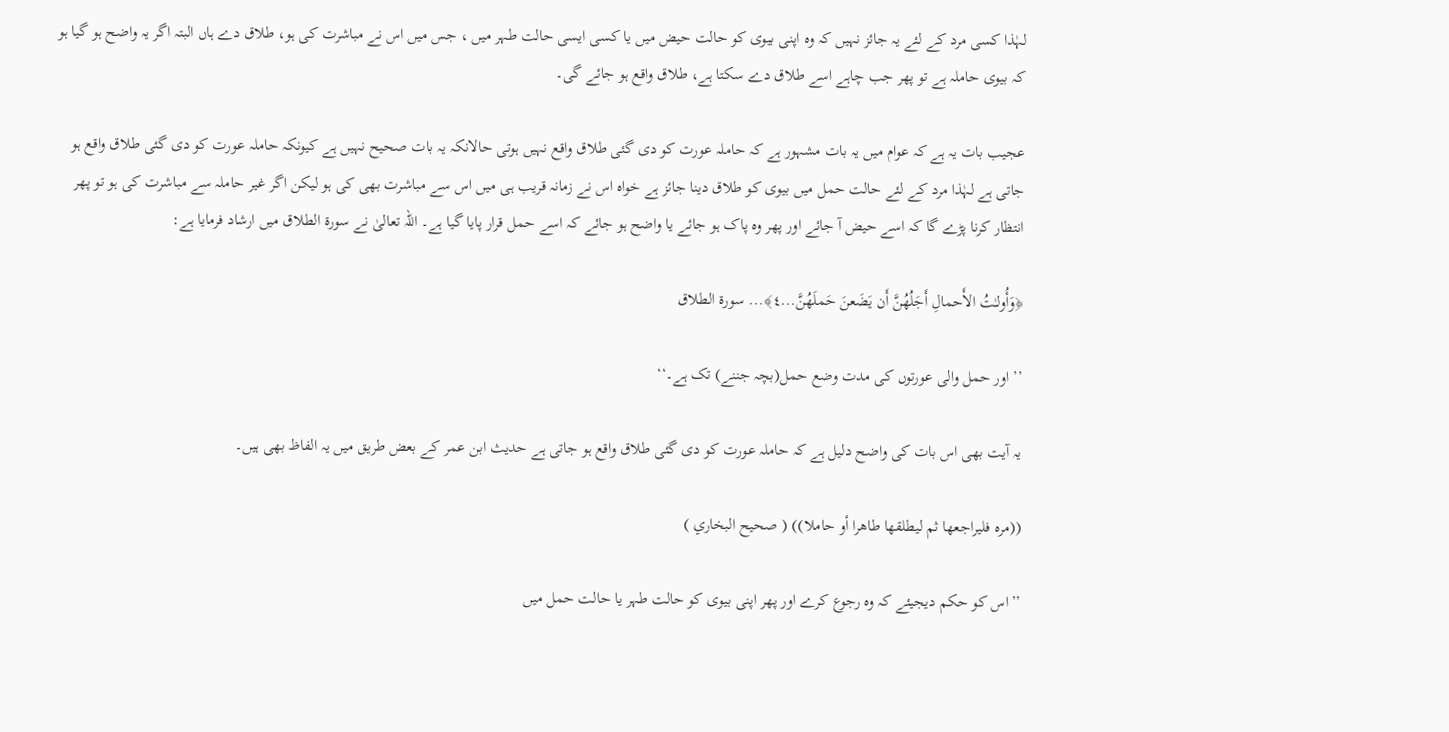لہٰذا کسی مرد کے لئے یہ جائز نہیں کہ وہ اپنی بیوی کو حالت حیض میں یا کسی ایسی حالت طہر میں ، جس میں اس نے مباشرت کی ہو، طلاق دے ہاں البتہ اگر یہ واضح ہو گیا ہو کہ بیوی حاملہ ہے تو پھر جب چاہے اسے طلاق دے سکتا ہے، طلاق واقع ہو جائے گی۔

عجیب بات یہ ہے کہ عوام میں یہ بات مشہور ہے کہ حاملہ عورت کو دی گئی طلاق واقع نہیں ہوتی حالانکہ یہ بات صحیح نہیں ہے کیونکہ حاملہ عورت کو دی گئی طلاق واقع ہو جاتی ہے لہٰذا مرد کے لئے حالت حمل میں بیوی کو طلاق دینا جائز ہے خواہ اس نے زمانہ قریب ہی میں اس سے مباشرت بھی کی ہو لیکن اگر غیر حاملہ سے مباشرت کی ہو تو پھر انتظار کرنا پڑے گا کہ اسے حیض آ جائے اور پھر وہ پاک ہو جائے یا واضح ہو جائے کہ اسے حمل قرار پایا گیا ہے۔ اللہ تعالیٰ نے سورۃ الطلاق میں ارشاد فرمایا ہے:

﴿وَأُولـٰتُ الأَحمالِ أَجَلُهُنَّ أَن يَضَعنَ حَملَهُنَّ...٤﴾... سورة الطلاق

’’ اور حمل والی عورتوں کی مدت وضع حمل(بچہ جننے) تک ہے۔‘‘

یہ آیت بھی اس بات کی واضح دلیل ہے کہ حاملہ عورت کو دی گئی طلاق واقع ہو جاتی ہے حدیث ابن عمر کے بعض طریق میں یہ الفاظ بھی ہیں۔

((مره فليراجعها ثم ليطلقها طاهرا أو حاملا)) ( صحيح البخاري )

’’اس کو حکم دیجیئے کہ وہ رجوع کرے اور پھر اپنی بیوی کو حالت طہر یا حالت حمل میں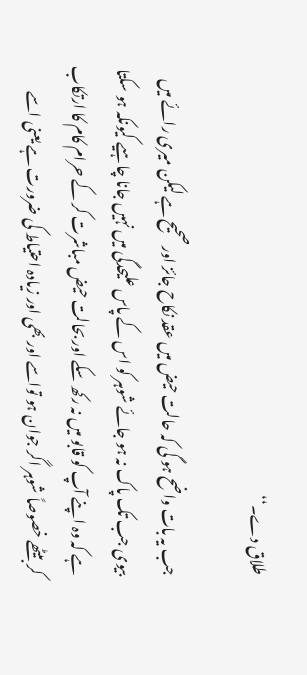طلاق دے۔‘‘

جب یہ بات واضح ہو گی کہ حالت حیض میں عقد نکاح جائز اور صحیح ہے لیکن میری رائے میں بیوی جب تک پاک نہ ہو جائے شوہر کو اس کے پاس علیحدگی میں نہیں جانا چاہیے کیونکہ ہو سکتا ہے کہ وہ اپنے آپ کو قابو میں نہ رکھ سکے اور بحالت حیض مباشرت کر کے حرام کام کا ارتکاب کر بیٹھے خصوصاً شوہر اگر جوان ہو تواسے اور بھی اور زیادہ احتیاط کی ضرورت ہے یعنی اسے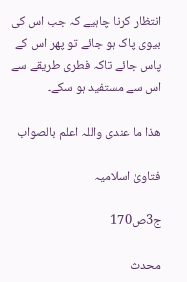انتظار کرنا چاہیے کہ جب اس کی بیوی پاک ہو جائے تو پھر اس کے پاس جائے تاکہ فطری طریقے سے اس سے مستفید ہو سکے۔

ھذا ما عندی واللہ اعلم بالصواب

فتاویٰ اسلامیہ

ج3ص170

محدث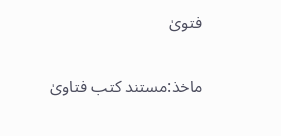فتویٰ

ماخذ:مستند کتب فتاویٰ